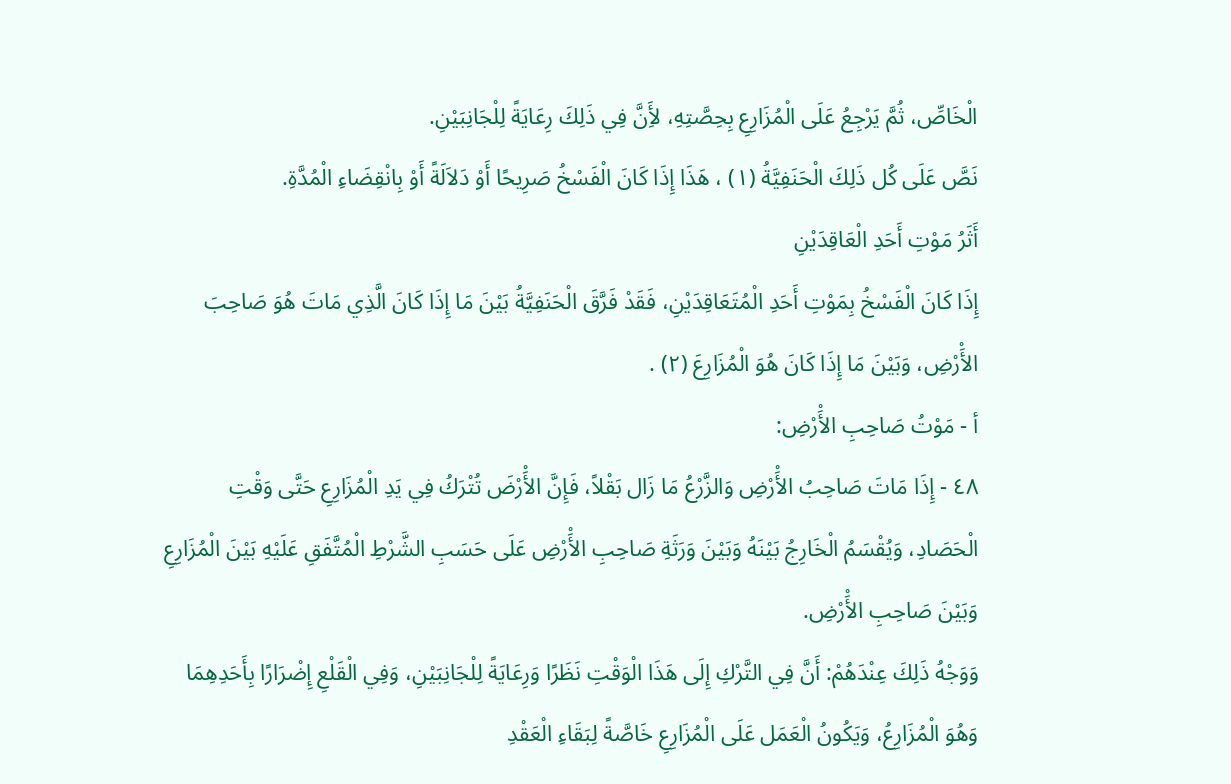الْخَاصِّ، ثُمَّ يَرْجِعُ عَلَى الْمُزَارِعِ بِحِصَّتِهِ، لأَِنَّ فِي ذَلِكَ رِعَايَةً لِلْجَانِبَيْنِ.
نَصَّ عَلَى كُل ذَلِكَ الْحَنَفِيَّةُ (١) ، هَذَا إِذَا كَانَ الْفَسْخُ صَرِيحًا أَوْ دَلاَلَةً أَوْ بِانْقِضَاءِ الْمُدَّةِ.
أَثَرُ مَوْتِ أَحَدِ الْعَاقِدَيْنِ
إِذَا كَانَ الْفَسْخُ بِمَوْتِ أَحَدِ الْمُتَعَاقِدَيْنِ، فَقَدْ فَرَّقَ الْحَنَفِيَّةُ بَيْنَ مَا إِذَا كَانَ الَّذِي مَاتَ هُوَ صَاحِبَ الأَْرْضِ، وَبَيْنَ مَا إِذَا كَانَ هُوَ الْمُزَارِعَ (٢) .
أ - مَوْتُ صَاحِبِ الأَْرْضِ:
٤٨ - إِذَا مَاتَ صَاحِبُ الأَْرْضِ وَالزَّرْعُ مَا زَال بَقْلاً، فَإِنَّ الأَْرْضَ تُتْرَكُ فِي يَدِ الْمُزَارِعِ حَتَّى وَقْتِ الْحَصَادِ، وَيُقْسَمُ الْخَارِجُ بَيْنَهُ وَبَيْنَ وَرَثَةِ صَاحِبِ الأَْرْضِ عَلَى حَسَبِ الشَّرْطِ الْمُتَّفَقِ عَلَيْهِ بَيْنَ الْمُزَارِعِ وَبَيْنَ صَاحِبِ الأَْرْضِ.
وَوَجْهُ ذَلِكَ عِنْدَهُمْ: أَنَّ فِي التَّرْكِ إِلَى هَذَا الْوَقْتِ نَظَرًا وَرِعَايَةً لِلْجَانِبَيْنِ، وَفِي الْقَلْعِ إِضْرَارًا بِأَحَدِهِمَا وَهُوَ الْمُزَارِعُ، وَيَكُونُ الْعَمَل عَلَى الْمُزَارِعِ خَاصَّةً لِبَقَاءِ الْعَقْدِ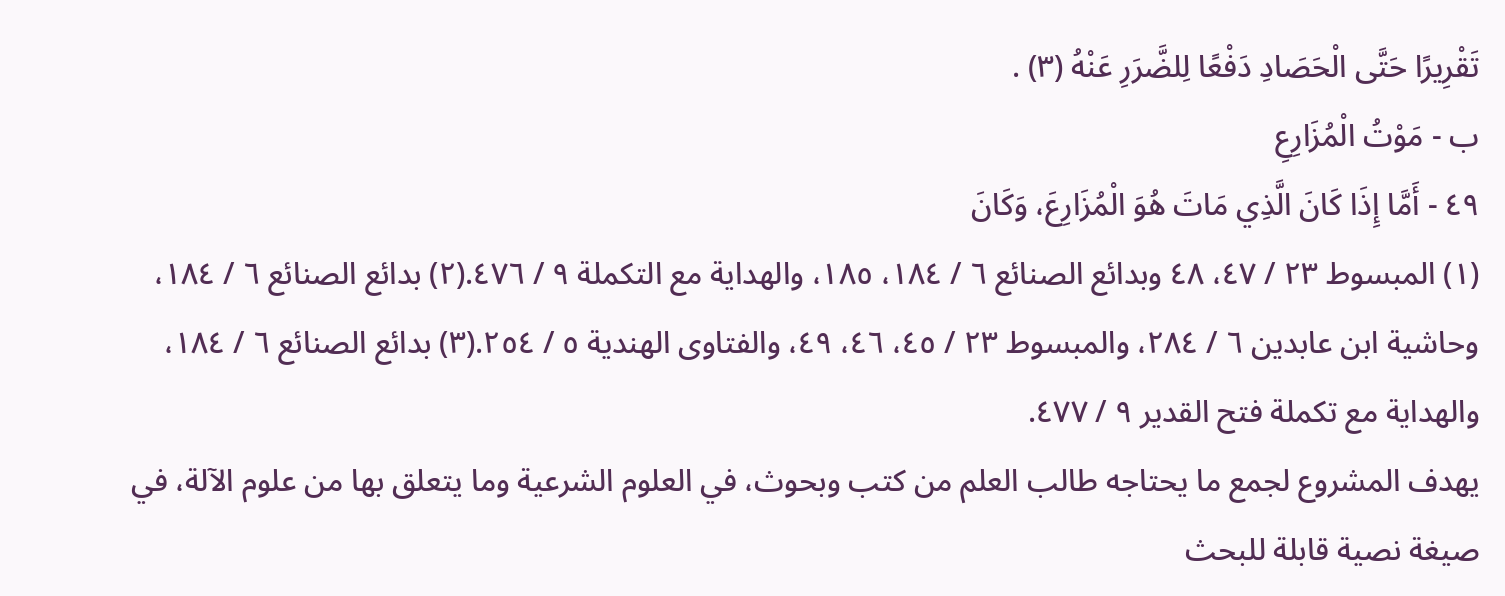تَقْرِيرًا حَتَّى الْحَصَادِ دَفْعًا لِلضَّرَرِ عَنْهُ (٣) .
ب - مَوْتُ الْمُزَارِعِ
٤٩ - أَمَّا إِذَا كَانَ الَّذِي مَاتَ هُوَ الْمُزَارِعَ، وَكَانَ
(١) المبسوط ٢٣ / ٤٧، ٤٨ وبدائع الصنائع ٦ / ١٨٤، ١٨٥، والهداية مع التكملة ٩ / ٤٧٦.(٢) بدائع الصنائع ٦ / ١٨٤، وحاشية ابن عابدين ٦ / ٢٨٤، والمبسوط ٢٣ / ٤٥، ٤٦، ٤٩، والفتاوى الهندية ٥ / ٢٥٤.(٣) بدائع الصنائع ٦ / ١٨٤، والهداية مع تكملة فتح القدير ٩ / ٤٧٧.
يهدف المشروع لجمع ما يحتاجه طالب العلم من كتب وبحوث، في العلوم الشرعية وما يتعلق بها من علوم الآلة، في صيغة نصية قابلة للبحث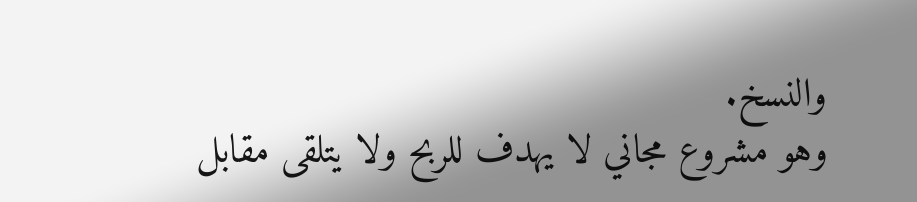والنسخ.
وهو مشروع مجاني لا يهدف للربح ولا يتلقى مقابل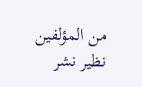من المؤلفين نظير نشر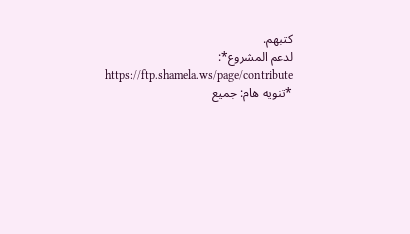كتبهم.
لدعم المشروع*: https://ftp.shamela.ws/page/contribute
*تنويه هام: جميع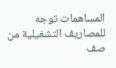المساهمات توجه للمصاريف التشغيلية من صف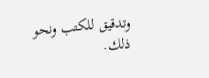وتدقيق للكتب ونحو ذلك.